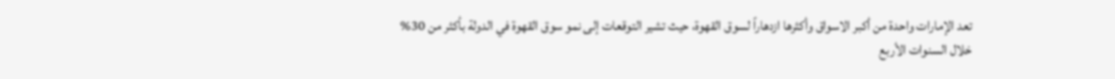تعد الإمارات واحدة من أكبر الاسواق وأكثرها ازدهاراً لسوق القهوة، حيث تشير التوقعات إلى نمو سوق القهوة في الدولة بأكثر من 30% خلال السنوات الأربع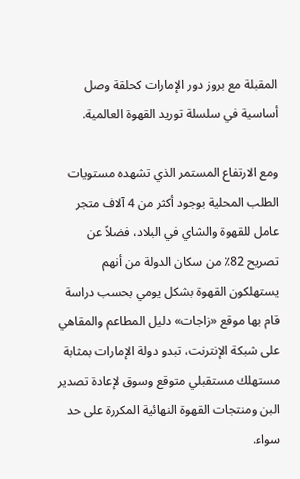المقبلة مع بروز دور الإمارات كحلقة وصل أساسية في سلسلة توريد القهوة العالمية.

ومع الارتفاع المستمر الذي تشهده مستويات الطلب المحلية بوجود أكثر من 4 آلاف متجر عامل للقهوة والشاي في البلاد، فضلاً عن تصريح 82٪ من سكان الدولة من أنهم يستهلكون القهوة بشكل يومي بحسب دراسة قام بها موقع «زاجات» دليل المطاعم والمقاهي على شبكة الإنترنت، تبدو دولة الإمارات بمثابة مستهلك مستقبلي متوقع وسوق لإعادة تصدير البن ومنتجات القهوة النهائية المكررة على حد سواء.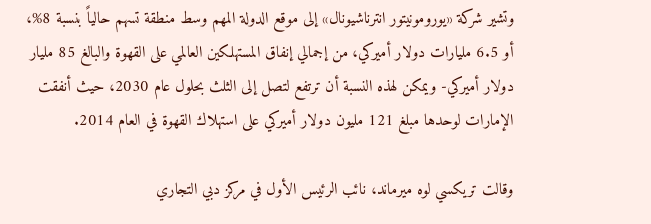وتشير شركة «يورومونيتور انترناشيونال» إلى موقع الدولة المهم وسط منطقة تسهم حالياً بنسبة 8%، أو 6.5 مليارات دولار أميركي، من إجمالي إنفاق المستهلكين العالمي على القهوة والبالغ 85 مليار دولار أميركي- ويمكن لهذه النسبة أن ترتفع لتصل إلى الثلث بحلول عام 2030، حيث أنفقت الإمارات لوحدها مبلغ 121 مليون دولار أميركي على استهلاك القهوة في العام 2014.

وقالت تريكسي لوه ميرماند، نائب الرئيس الأول في مركز دبي التجاري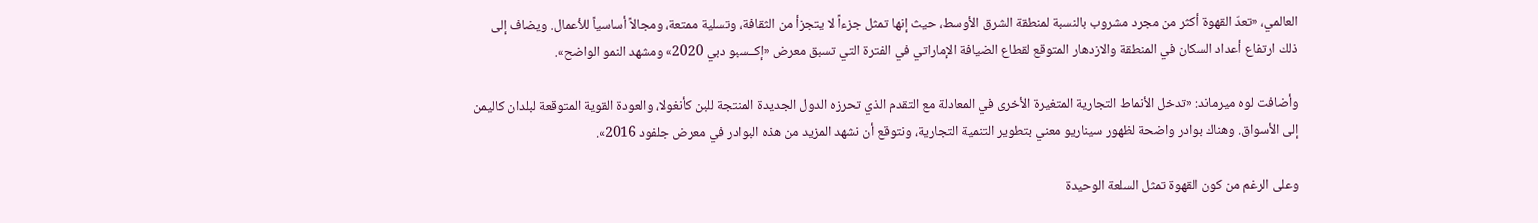العالمي، «تعدّ القهوة أكثر من مجرد مشروب بالنسبة لمنطقة الشرق الأوسط، حيث إنها تمثل جزءاً لا يتجزأ من الثقافة، وتسلية ممتعة، ومجالاً أساسياً للأعمال. ويضاف إلى ذلك ارتفاع أعداد السكان في المنطقة والازدهار المتوقع لقطاع الضيافة الإماراتي في الفترة التي تسبق معرض «إكــسبو دبي 2020» ومشهد النمو الواضح».

وأضافت لوه ميرماند: «تدخل الأنماط التجارية المتغيرة الأخرى في المعادلة مع التقدم الذي تحرزه الدول الجديدة المنتجة للبن كأنغولا، والعودة القوية المتوقعة لبلدان كاليمن إلى الأسواق. وهناك بوادر واضحة لظهور سيناريو معني بتطوير التنمية التجارية، ونتوقع أن نشهد المزيد من هذه البوادر في معرض جلفود 2016».

وعلى الرغم من كون القهوة تمثل السلعة الوحيدة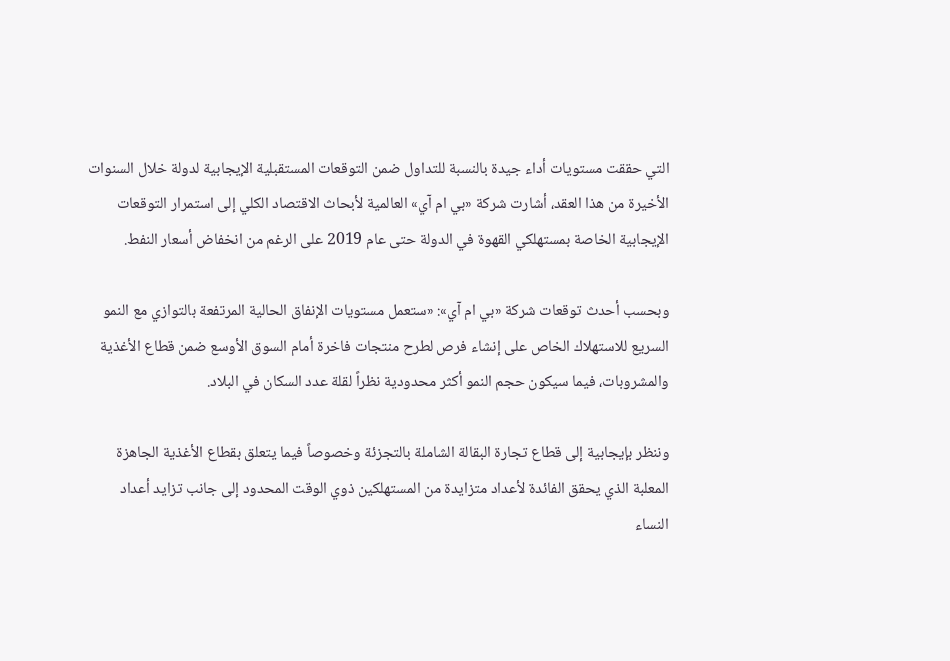التي حققت مستويات أداء جيدة بالنسبة للتداول ضمن التوقعات المستقبلية الإيجابية لدولة خلال السنوات الأخيرة من هذا العقد، أشارت شركة «بي ام آي» العالمية لأبحاث الاقتصاد الكلي إلى استمرار التوقعات الإيجابية الخاصة بمستهلكي القهوة في الدولة حتى عام 2019 على الرغم من انخفاض أسعار النفط.

وبحسب أحدث توقعات شركة «بي ام آي»: «ستعمل مستويات الإنفاق الحالية المرتفعة بالتوازي مع النمو السريع للاستهلاك الخاص على إنشاء فرص لطرح منتجات فاخرة أمام السوق الأوسع ضمن قطاع الأغذية والمشروبات، فيما سيكون حجم النمو أكثر محدودية نظراً لقلة عدد السكان في البلاد.

وننظر بإيجابية إلى قطاع تجارة البقالة الشاملة بالتجزئة وخصوصاً فيما يتعلق بقطاع الأغذية الجاهزة المعلبة الذي يحقق الفائدة لأعداد متزايدة من المستهلكين ذوي الوقت المحدود إلى جانب تزايد أعداد النساء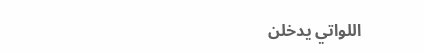اللواتي يدخلن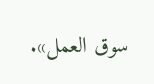سوق العمل».